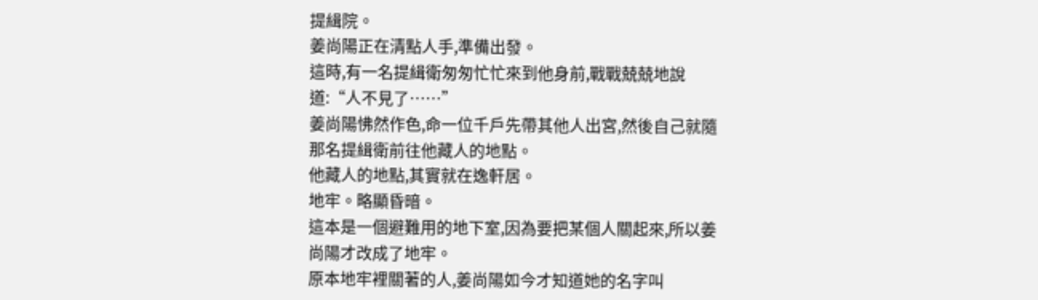提緝院。
姜尚陽正在清點人手,準備出發。
這時,有一名提緝衛匆匆忙忙來到他身前,戰戰兢兢地說道:“人不見了……”
姜尚陽怫然作色,命一位千戶先帶其他人出宮,然後自己就隨那名提緝衛前往他藏人的地點。
他藏人的地點,其實就在逸軒居。
地牢。略顯昏暗。
這本是一個避難用的地下室,因為要把某個人關起來,所以姜尚陽才改成了地牢。
原本地牢裡關著的人,姜尚陽如今才知道她的名字叫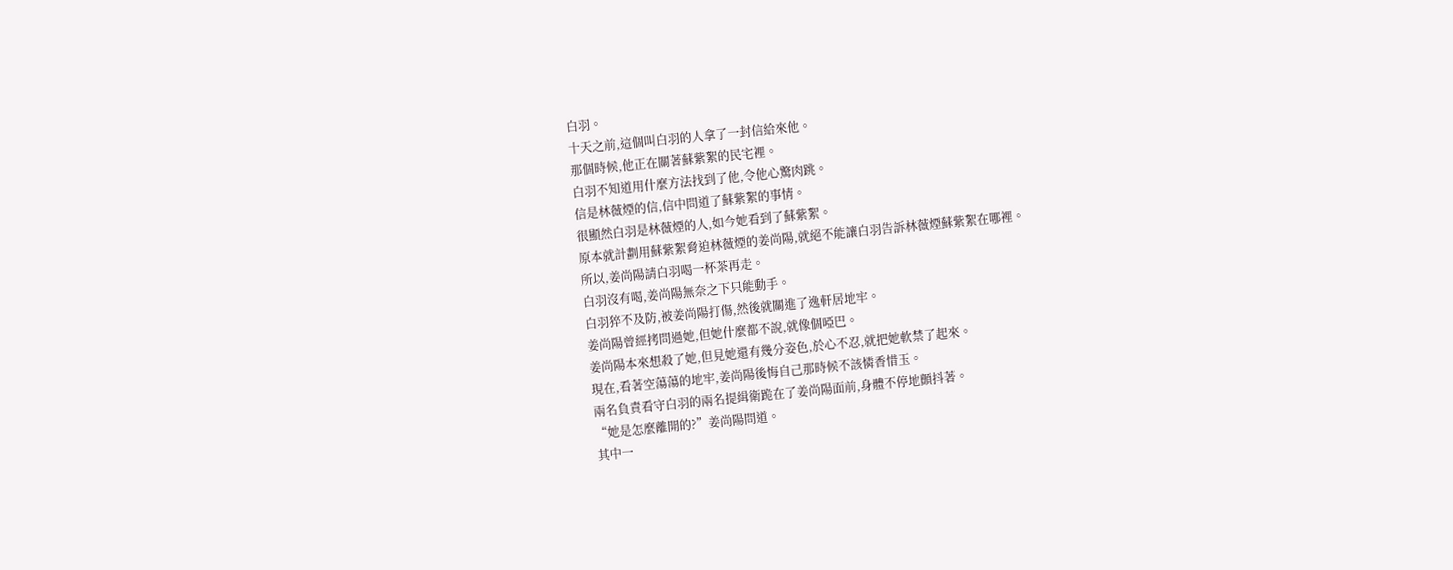白羽。
十天之前,這個叫白羽的人拿了一封信給來他。
那個時候,他正在關著蘇紫絮的民宅裡。
白羽不知道用什麼方法找到了他,令他心驚肉跳。
信是林薇煙的信,信中問道了蘇紫絮的事情。
很顯然白羽是林薇煙的人,如今她看到了蘇紫絮。
原本就計劃用蘇紫絮脅迫林薇煙的姜尚陽,就絕不能讓白羽告訴林薇煙蘇紫絮在哪裡。
所以,姜尚陽請白羽喝一杯茶再走。
白羽沒有喝,姜尚陽無奈之下只能動手。
白羽猝不及防,被姜尚陽打傷,然後就關進了逸軒居地牢。
姜尚陽曾經拷問過她,但她什麼都不說,就像個啞巴。
姜尚陽本來想殺了她,但見她還有幾分姿色,於心不忍,就把她軟禁了起來。
現在,看著空蕩蕩的地牢,姜尚陽後悔自己那時候不該憐香惜玉。
兩名負責看守白羽的兩名提緝衛跪在了姜尚陽面前,身體不停地顫抖著。
“她是怎麼離開的?”姜尚陽問道。
其中一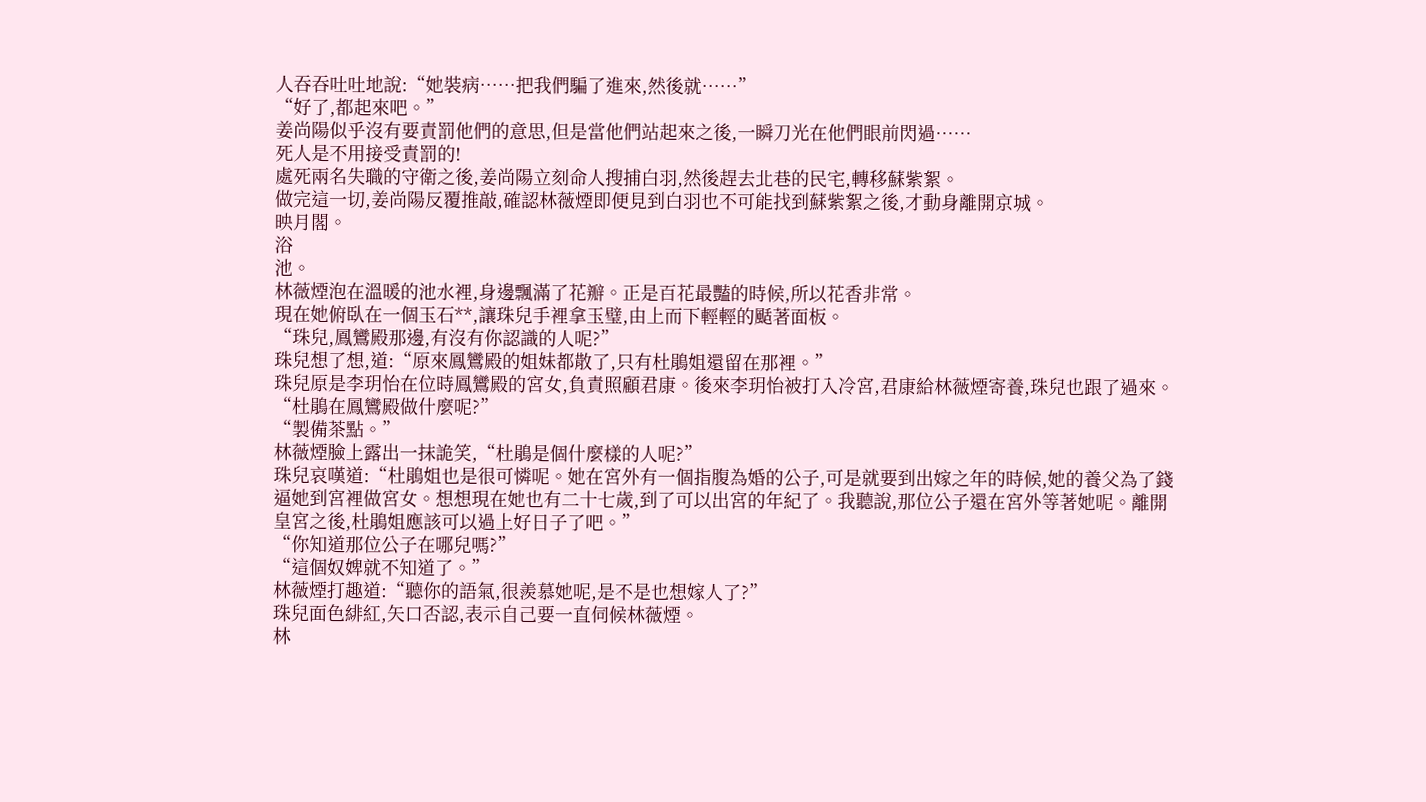人吞吞吐吐地說:“她裝病……把我們騙了進來,然後就……”
“好了,都起來吧。”
姜尚陽似乎沒有要責罰他們的意思,但是當他們站起來之後,一瞬刀光在他們眼前閃過……
死人是不用接受責罰的!
處死兩名失職的守衛之後,姜尚陽立刻命人搜捕白羽,然後趕去北巷的民宅,轉移蘇紫絮。
做完這一切,姜尚陽反覆推敲,確認林薇煙即便見到白羽也不可能找到蘇紫絮之後,才動身離開京城。
映月閣。
浴
池。
林薇煙泡在溫暖的池水裡,身邊飄滿了花瓣。正是百花最豔的時候,所以花香非常。
現在她俯臥在一個玉石**,讓珠兒手裡拿玉璧,由上而下輕輕的颳著面板。
“珠兒,鳳鸞殿那邊,有沒有你認識的人呢?”
珠兒想了想,道:“原來鳳鸞殿的姐妹都散了,只有杜鵑姐還留在那裡。”
珠兒原是李玥怡在位時鳳鸞殿的宮女,負責照顧君康。後來李玥怡被打入冷宮,君康給林薇煙寄養,珠兒也跟了過來。
“杜鵑在鳳鸞殿做什麼呢?”
“製備茶點。”
林薇煙臉上露出一抹詭笑,“杜鵑是個什麼樣的人呢?”
珠兒哀嘆道:“杜鵑姐也是很可憐呢。她在宮外有一個指腹為婚的公子,可是就要到出嫁之年的時候,她的養父為了錢逼她到宮裡做宮女。想想現在她也有二十七歲,到了可以出宮的年紀了。我聽說,那位公子還在宮外等著她呢。離開皇宮之後,杜鵑姐應該可以過上好日子了吧。”
“你知道那位公子在哪兒嗎?”
“這個奴婢就不知道了。”
林薇煙打趣道:“聽你的語氣,很羨慕她呢,是不是也想嫁人了?”
珠兒面色緋紅,矢口否認,表示自己要一直伺候林薇煙。
林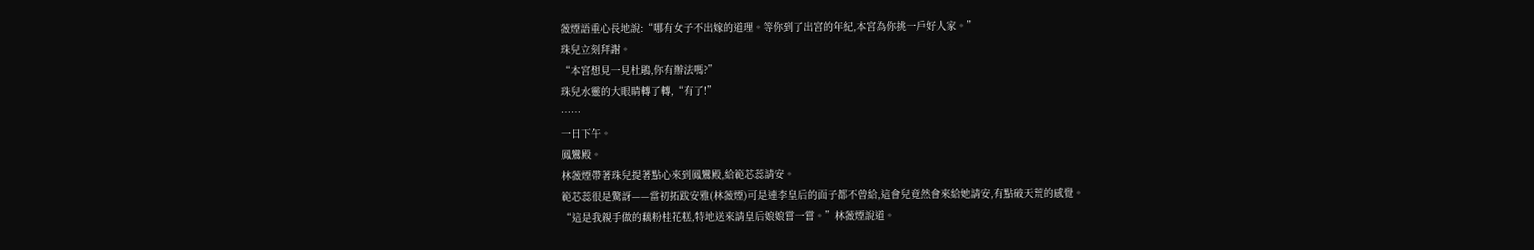薇煙語重心長地說:“哪有女子不出嫁的道理。等你到了出宮的年紀,本宮為你挑一戶好人家。”
珠兒立刻拜謝。
“本宮想見一見杜鵑,你有辦法嗎?”
珠兒水靈的大眼睛轉了轉,“有了!”
……
一日下午。
鳳鸞殿。
林薇煙帶著珠兒提著點心來到鳳鸞殿,給範芯蕊請安。
範芯蕊很是驚訝——當初拓跋安雅(林薇煙)可是連李皇后的面子都不曾給,這會兒竟然會來給她請安,有點破天荒的感覺。
“這是我親手做的藕粉桂花糕,特地送來請皇后娘娘嘗一嘗。”林薇煙說道。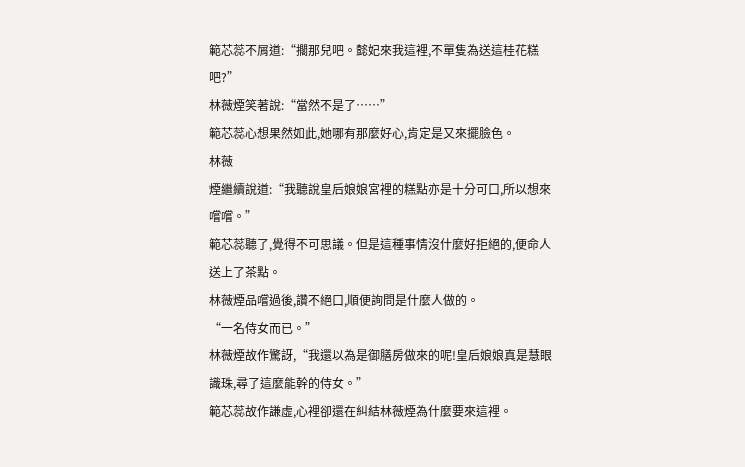範芯蕊不屑道:“擱那兒吧。懿妃來我這裡,不單隻為送這桂花糕吧?”
林薇煙笑著說:“當然不是了……”
範芯蕊心想果然如此,她哪有那麼好心,肯定是又來擺臉色。
林薇
煙繼續說道:“我聽說皇后娘娘宮裡的糕點亦是十分可口,所以想來嚐嚐。”
範芯蕊聽了,覺得不可思議。但是這種事情沒什麼好拒絕的,便命人送上了茶點。
林薇煙品嚐過後,讚不絕口,順便詢問是什麼人做的。
“一名侍女而已。”
林薇煙故作驚訝,“我還以為是御膳房做來的呢!皇后娘娘真是慧眼識珠,尋了這麼能幹的侍女。”
範芯蕊故作謙虛,心裡卻還在糾結林薇煙為什麼要來這裡。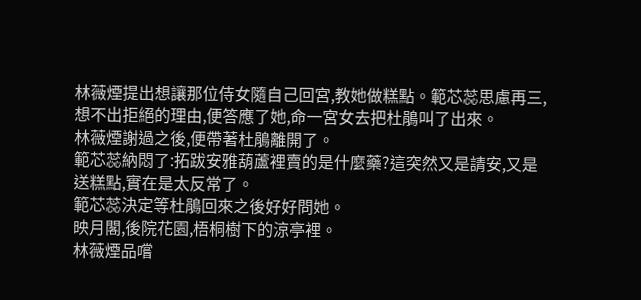林薇煙提出想讓那位侍女隨自己回宮,教她做糕點。範芯蕊思慮再三,想不出拒絕的理由,便答應了她,命一宮女去把杜鵑叫了出來。
林薇煙謝過之後,便帶著杜鵑離開了。
範芯蕊納悶了:拓跋安雅葫蘆裡賣的是什麼藥?這突然又是請安,又是送糕點,實在是太反常了。
範芯蕊決定等杜鵑回來之後好好問她。
映月閣,後院花園,梧桐樹下的涼亭裡。
林薇煙品嚐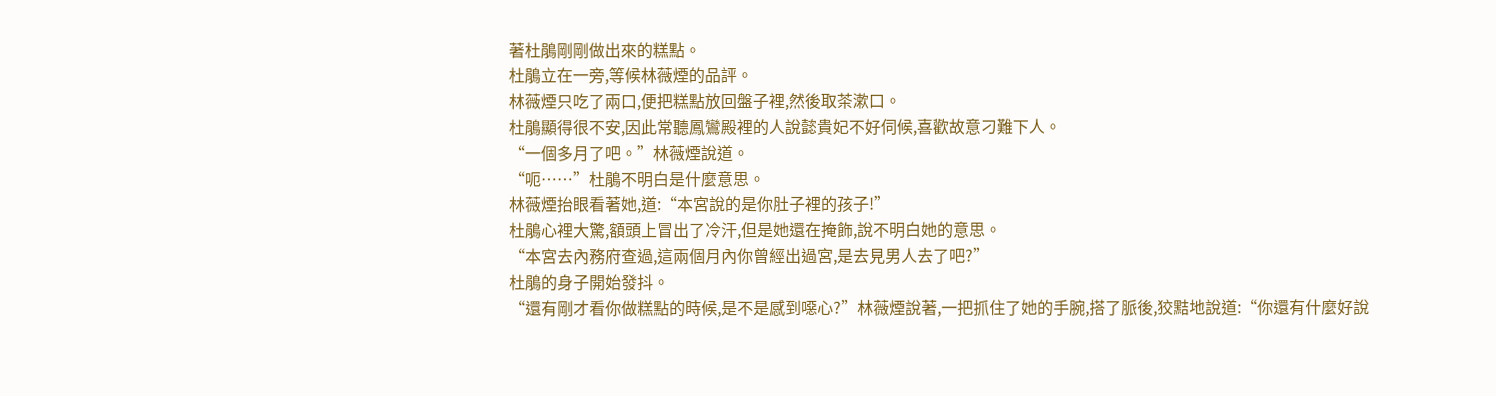著杜鵑剛剛做出來的糕點。
杜鵑立在一旁,等候林薇煙的品評。
林薇煙只吃了兩口,便把糕點放回盤子裡,然後取茶漱口。
杜鵑顯得很不安,因此常聽鳳鸞殿裡的人說懿貴妃不好伺候,喜歡故意刁難下人。
“一個多月了吧。”林薇煙說道。
“呃……”杜鵑不明白是什麼意思。
林薇煙抬眼看著她,道:“本宮說的是你肚子裡的孩子!”
杜鵑心裡大驚,額頭上冒出了冷汗,但是她還在掩飾,說不明白她的意思。
“本宮去內務府查過,這兩個月內你曾經出過宮,是去見男人去了吧?”
杜鵑的身子開始發抖。
“還有剛才看你做糕點的時候,是不是感到噁心?”林薇煙說著,一把抓住了她的手腕,搭了脈後,狡黠地說道:“你還有什麼好說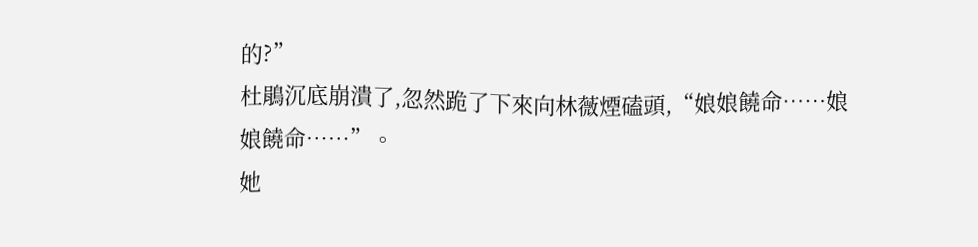的?”
杜鵑沉底崩潰了,忽然跪了下來向林薇煙磕頭,“娘娘饒命……娘娘饒命……”。
她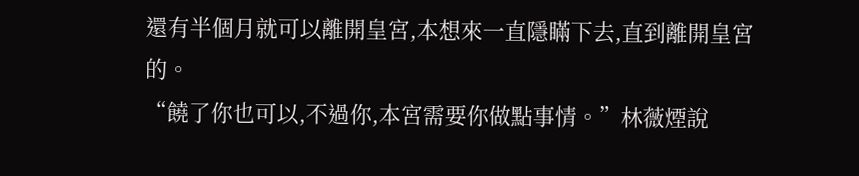還有半個月就可以離開皇宮,本想來一直隱瞞下去,直到離開皇宮的。
“饒了你也可以,不過你,本宮需要你做點事情。”林薇煙說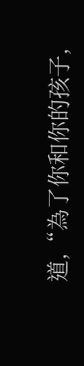道,“為了你和你的孩子,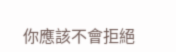你應該不會拒絕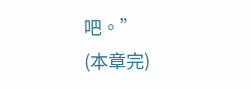吧。”
(本章完)